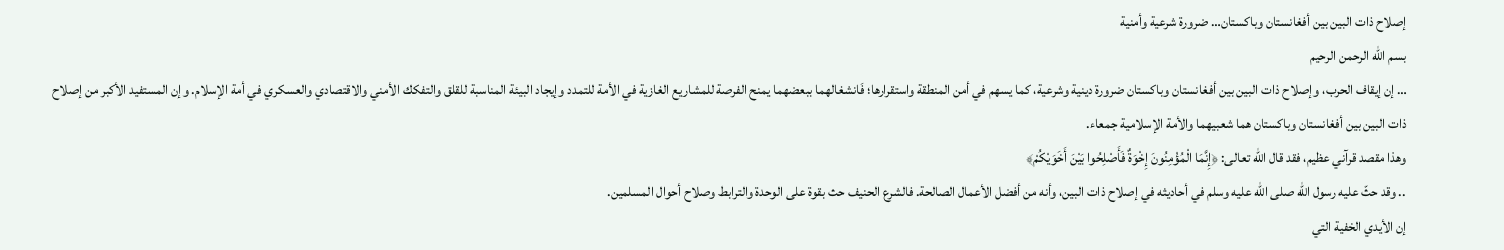إصلاح ذات البين بين أفغانستان وباكستان… ضرورة شرعية وأمنية
بسم الله الرحمن الرحيم
… إن إيقاف الحرب، وإصلاح ذات البين بين أفغانستان وباكستان ضرورة دينية وشرعية، كما يسهم في أمن المنطقة واستقرارها؛ فَانشغالهما ببعضهما يمنح الفرصة للمشاريع الغازية في الأمة للتمدد وإيجاد البيئة المناسبة للقلق والتفكك الأمني والاقتصادي والعسكري في أمة الإسلام. وإن المستفيد الأكبر من إصلاح ذات البين بين أفغانستان وباكستان هما شعبيهما والأمة الإسلامية جمعاء.
وهذا مقصد قرآني عظيم، فقد قال الله تعالى: ﴿إِنَّمَا الْمُؤْمِنُونَ إِخْوَةٌ فَأَصْلِحُوا بَيْنَ أَخَوَيْكُمْ﴾
.. وقد حثّ عليه رسول الله صلى الله عليه وسلم في أحاديثه في إصلاح ذات البين، وأنه من أفضل الأعمال الصالحة. فالشرع الحنيف حث بقوة على الوحدة والترابط وصلاح أحوال المسلمين.
إن الأيدي الخفية التي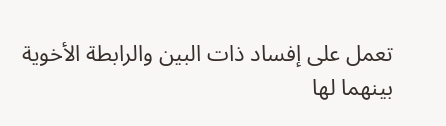تعمل على إفساد ذات البين والرابطة الأخوية بينهما لها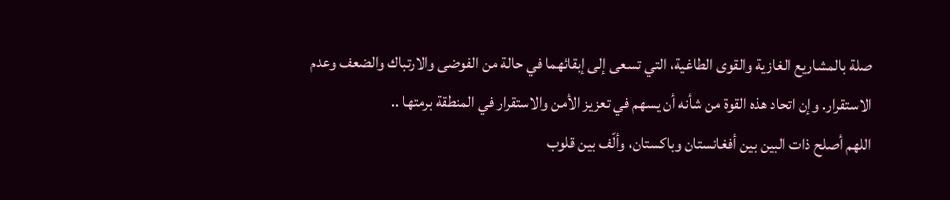صلة بالمشاريع الغازية والقوى الطاغية، التي تسعى إلى إبقائهما في حالة من الفوضى والارتباك والضعف وعدم الاستقرار. وإن اتحاد هذه القوة من شأنه أن يسهم في تعزيز الأمن والاستقرار في المنطقة برمتها ..
اللهم أصلح ذات البين بين أفغانستان وباكستان، وألّف بين قلوب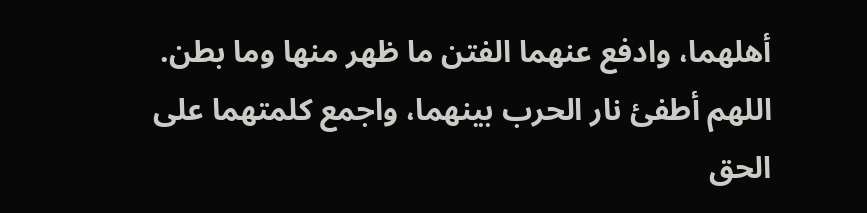أهلهما، وادفع عنهما الفتن ما ظهر منها وما بطن.
اللهم أطفئ نار الحرب بينهما، واجمع كلمتهما على الحق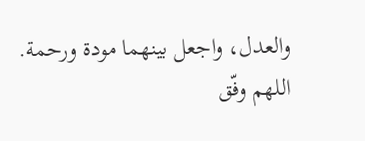والعدل، واجعل بينهما مودة ورحمة.
اللهم وفّق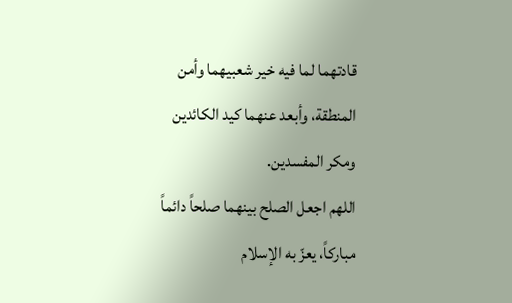قادتهما لما فيه خير شعبيهما وأمن المنطقة، وأبعد عنهما كيد الكائدين ومكر المفسدين.
اللهم اجعل الصلح بينهما صلحاً دائماً مباركاً، يعزّ به الإسلام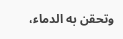وتحقن به الدماء،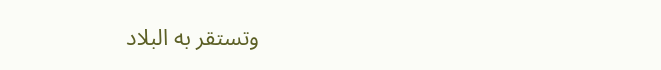وتستقر به البلاد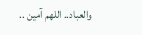والعباد.. اللهم آمين ..